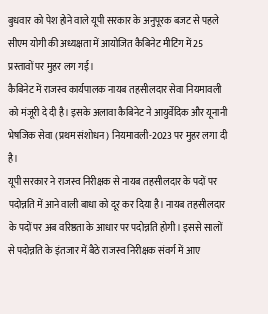बुधवार को पेश होने वाले यूपी सरकार के अनुपूरक बजट से पहले सीएम योगी की अध्यक्षता में आयोजित कैबिनेट मीटिंग में 25 प्रस्तावों पर मुहर लग गई।
कैबिनेट में राजस्व कार्यपालक नायब तहसीलदार सेवा नियमावली को मंजूरी दे दी है। इसके अलावा कैबिनेट ने आयुर्वेदिक और यूनानी भेषजिक सेवा (प्रथम संशोधन) नियमावली-2023 पर मुहर लगा दी है।
यूपी सरकार ने राजस्व निरीक्षक से नायब तहसीलदार के पदों पर पदोन्नति में आने वाली बाधा को दूर कर दिया है। नायब तहसीलदार के पदों पर अब वरिष्ठता के आधार पर पदोन्नति होगी। इससे सालों से पदोन्नति के इंतजार में बैठे राजस्व निरीक्षक संवर्ग में आए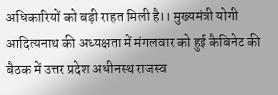अधिकारियों को बड़ी राहत मिली है।। मुख्यमंत्री योगी आदित्यनाथ की अध्यक्षता में मंगलवार को हुई कैबिनेट की बैठक में उत्तर प्रदेश अधीनस्थ राजस्व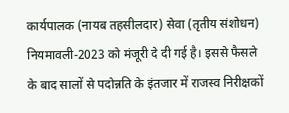कार्यपालक (नायब तहसीलदार) सेवा (तृतीय संशोधन) नियमावली-2023 को मंजूरी दे दी गई है। इससे फैसले के बाद सालों से पदोन्नति के इंतजार में राजस्व निरीक्षकों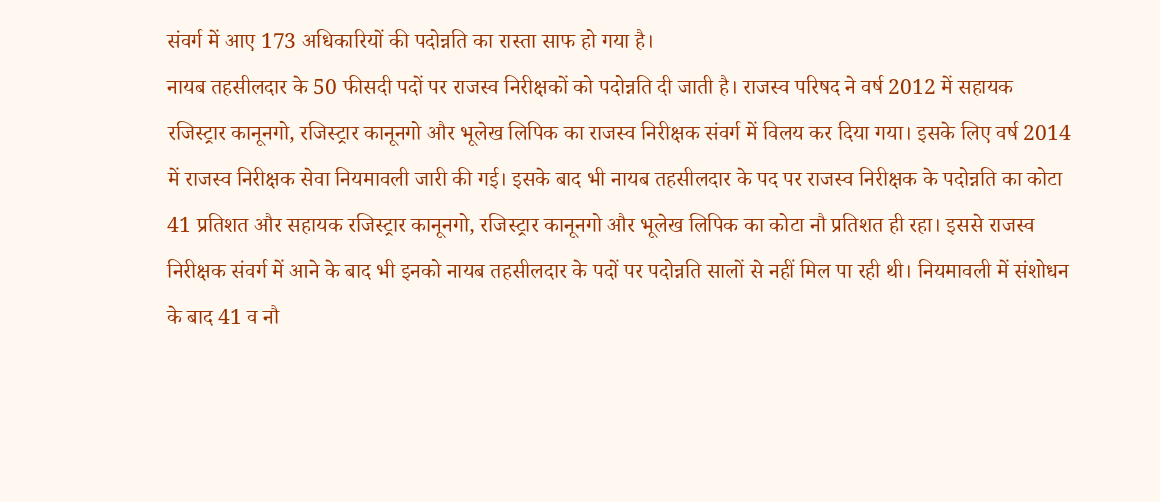संवर्ग में आए 173 अधिकारियों की पदोन्नति का रास्ता साफ हो गया है।
नायब तहसीलदार के 50 फीसदी पदों पर राजस्व निरीक्षकों को पदोन्नति दी जाती है। राजस्व परिषद ने वर्ष 2012 में सहायक रजिस्ट्रार कानूनगो, रजिस्ट्रार कानूनगो और भूलेख लिपिक का राजस्व निरीक्षक संवर्ग में विलय कर दिया गया। इसके लिए वर्ष 2014 में राजस्व निरीक्षक सेवा नियमावली जारी की गई। इसके बाद भी नायब तहसीलदार के पद पर राजस्व निरीक्षक के पदोन्नति का कोटा 41 प्रतिशत और सहायक रजिस्ट्रार कानूनगो, रजिस्ट्रार कानूनगो और भूलेख लिपिक का कोटा नौ प्रतिशत ही रहा। इससे राजस्व निरीक्षक संवर्ग में आने के बाद भी इनको नायब तहसीलदार के पदों पर पदोन्नति सालों से नहीं मिल पा रही थी। नियमावली में संशोधन के बाद 41 व नौ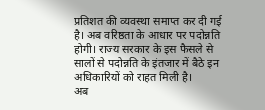प्रतिशत की व्यवस्था समाप्त कर दी गई है। अब वरिष्ठता के आधार पर पदोन्नति होगी। राज्य सरकार के इस फैसले से सालों से पदोन्नति के इंतजार में बैठे इन अधिकारियों को राहत मिली है।
अब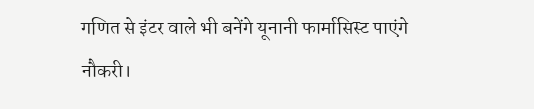गणित से इंटर वाले भी बनेंगे यूनानी फार्मासिस्ट पाएंगे नौकरी।